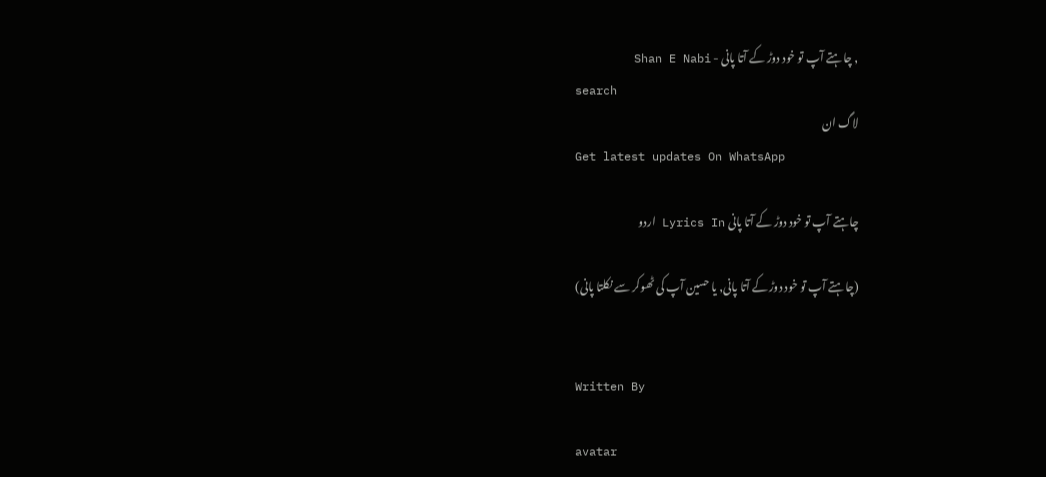, چاہتے آپ تو خود دوڑ کے آتا پانی - Shan E Nabi
search
لاگ ان
Get latest updates On WhatsApp

چاہتے آپ تو خود دوڑ کے آتا پانی Lyrics In اردو

(چاہتے آپ تو خود دوڑ کے آتا پانی, یا حسین آپ کی ٹھوکر سے نکلتا پانی)


Written By

avatar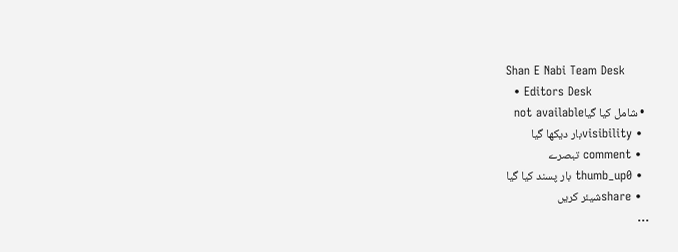Shan E Nabi Team Desk
  • Editors Desk
  • شامل کیا گیاnot available
  • visibilityبار دیکھا گیا
  • comment تبصرے
  • thumb_up0 بار پسند کیا گیا
  • shareشیئر کریں
...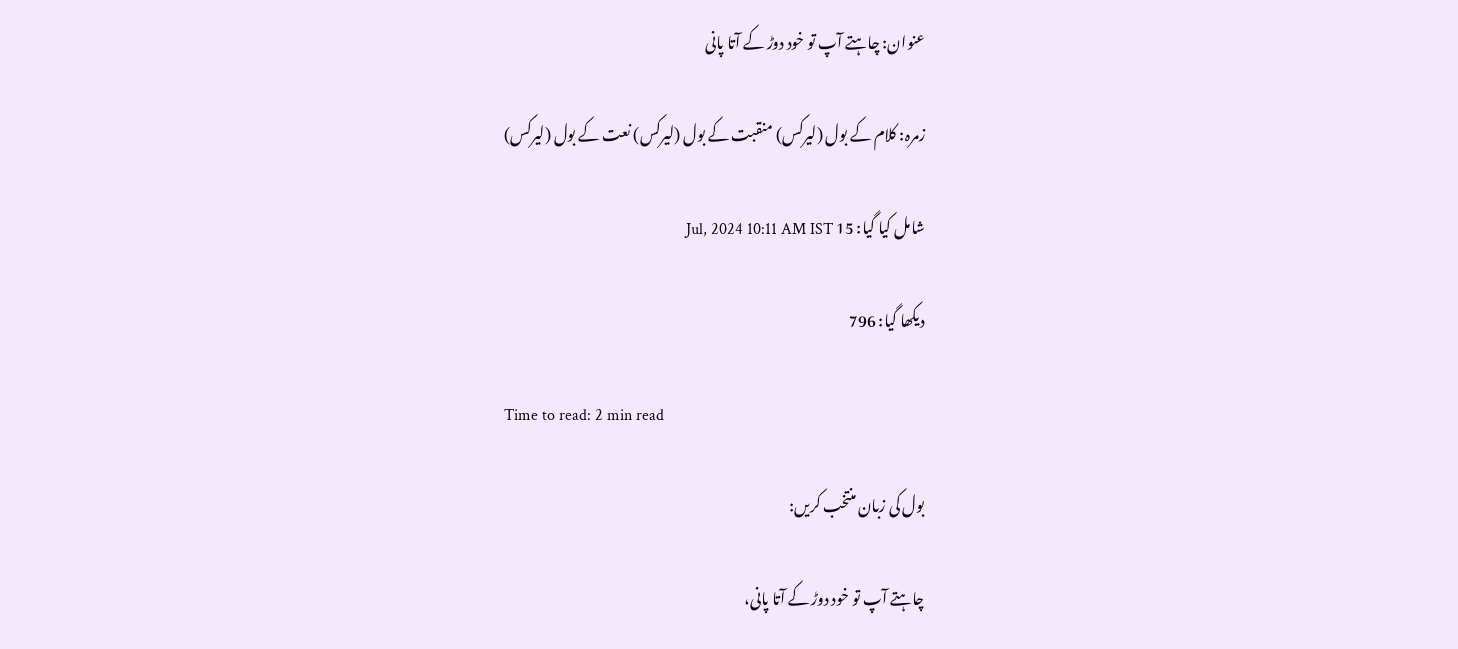عنوان: چاہتے آپ تو خود دوڑ کے آتا پانی

زمرہ: کلام کے بول (لیرکس) منقبت کے بول (لیرکس) نعت کے بول (لیرکس)

شامل کیا گیا: 15 Jul, 2024 10:11 AM IST

دیکھا گیا: 796

Time to read: 2 min read

بول کی زبان منتخب کریں:

چاہتے آپ تو خود دوڑ کے آتا پانی،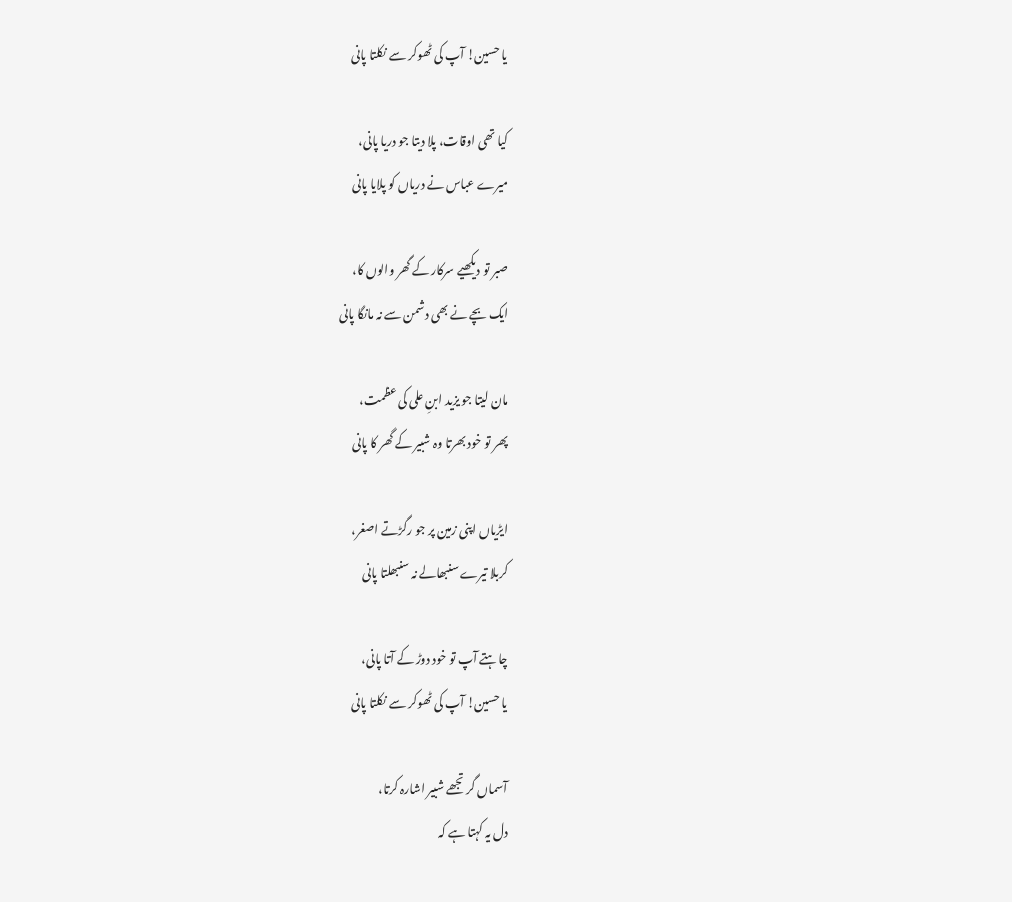یا حسین! آپ کی ٹھوکر سے نکلتا پانی

کیا تھی اوقات، پلا دیتا جو دریا پانی،
میرے عباس نے دریاں کو پلایا پانی

صبر تو دیکھیے سرکار کے گھر والوں کا،
ایک بچے نے بھی دشمن سے نہ مانگا پانی

مان لیتا جو یزید ابنِ علی کی عظمت،
پھر تو خود بھرتا وہ شبیر کے گھر کا پانی

ایڑیاں اپنی زمین پر جو رگڑتے اصغر،
کربلا تیرے سنبھالے نہ سنبھلتا پانی

چاہتے آپ تو خود دوڑ کے آتا پانی،
یا حسین! آپ کی ٹھوکر سے نکلتا پانی

آسماں گر تجھے شبیر اشارہ کرتا،
دل یہ کہتا ہے کہ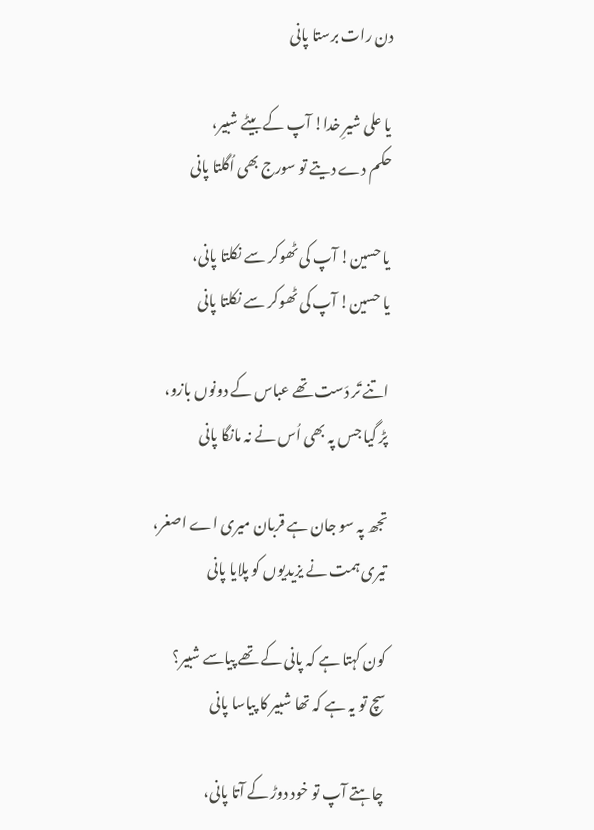دن رات برستا پانی

یا علی شیرِ خدا! آپ کے بیٹے شبیر،
حکم دے دیتے تو سورج بھی اُگلتا پانی

یا حسین! آپ کی ٹھوکر سے نکلتا پانی،
یا حسین! آپ کی ٹھوکر سے نکلتا پانی

اتنے تَر دَست تھے عباس کے دونوں بازو،
پڑ گیا جس پہ بھی اُس نے نہ مانگا پانی

تجھ پہ سو جان ہے قربان میری اے اصغر،
تیری ہمت نے یزیدیوں کو پلایا پانی

کون کہتا ہے کہ پانی کے تھے پیاسے شبیر؟
سچ تو یہ ہے کہ تھا شبیر کا پیاسا پانی

چاہتے آپ تو خود دوڑ کے آتا پانی،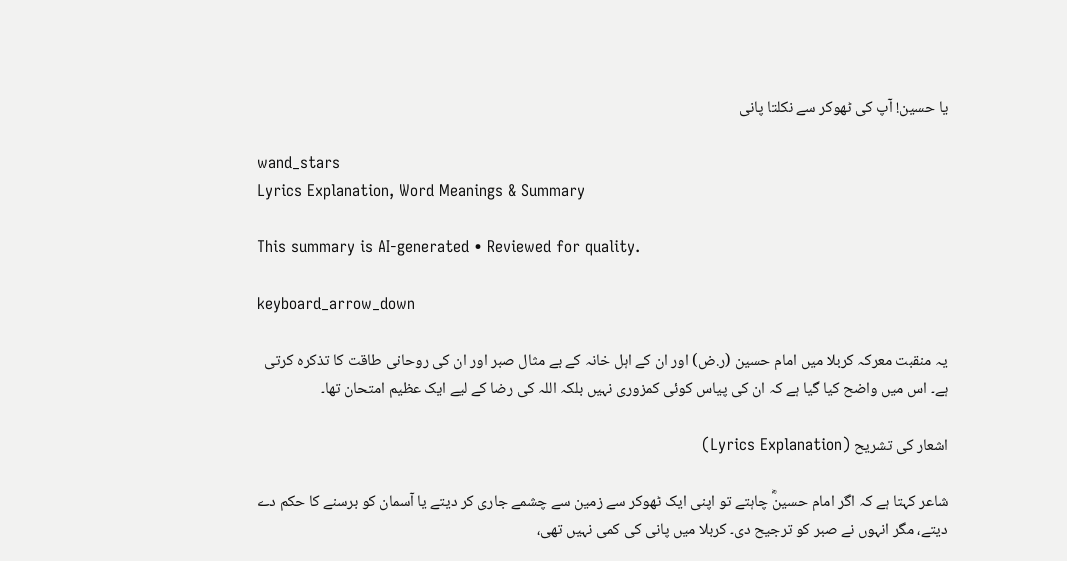یا حسین! آپ کی ٹھوکر سے نکلتا پانی

wand_stars
Lyrics Explanation, Word Meanings & Summary

This summary is AI-generated • Reviewed for quality.

keyboard_arrow_down

یہ منقبت معرکہ کربلا میں امام حسین (ر.ض) اور ان کے اہل خانہ کے بے مثال صبر اور ان کی روحانی طاقت کا تذکرہ کرتی ہے۔ اس میں واضح کیا گیا ہے کہ ان کی پیاس کوئی کمزوری نہیں بلکہ اللہ کی رضا کے لیے ایک عظیم امتحان تھا۔

اشعار کی تشریح (Lyrics Explanation)

شاعر کہتا ہے کہ اگر امام حسینؓ چاہتے تو اپنی ایک ٹھوکر سے زمین سے چشمے جاری کر دیتے یا آسمان کو برسنے کا حکم دے دیتے، مگر انہوں نے صبر کو ترجیح دی۔ کربلا میں پانی کی کمی نہیں تھی،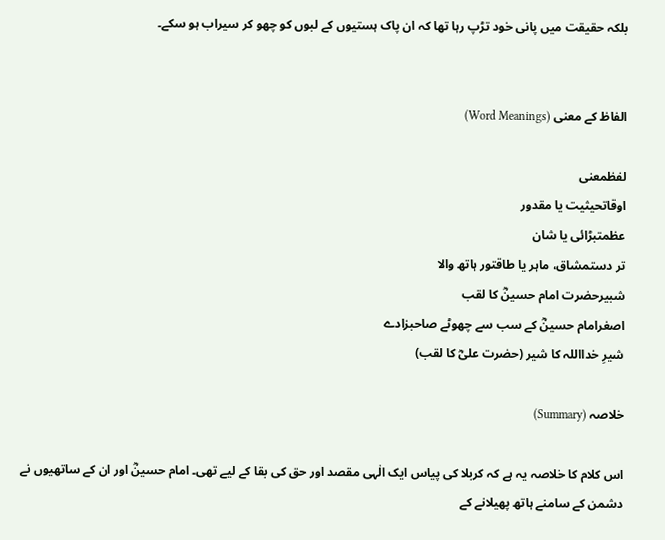بلکہ حقیقت میں پانی خود تڑپ رہا تھا کہ ان پاک ہستیوں کے لبوں کو چھو کر سیراب ہو سکے۔


الفاظ کے معنی (Word Meanings)

لفظمعنی
اوقاتحیثیت یا مقدور
عظمتبڑائی یا شان
تر دستمشاق، ماہر یا طاقتور ہاتھ والا
شبیرحضرت امام حسینؓ کا لقب
اصغرامام حسینؓ کے سب سے چھوٹے صاحبزادے
شیرِ خدااللہ کا شیر (حضرت علیؓ کا لقب)

خلاصہ (Summary)

اس کلام کا خلاصہ یہ ہے کہ کربلا کی پیاس ایک الٰہی مقصد اور حق کی بقا کے لیے تھی۔ امام حسینؓ اور ان کے ساتھیوں نے دشمن کے سامنے ہاتھ پھیلانے کے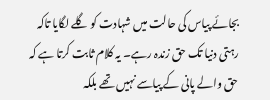بجائے پیاس کی حالت میں شہادت کو گلے لگایا تاکہ رہتی دنیا تک حق زندہ رہے۔ یہ کلام ثابت کرتا ہے کہ حق والے پانی کے پیاسے نہیں تھے بلکہ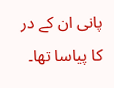پانی ان کے در کا پیاسا تھا۔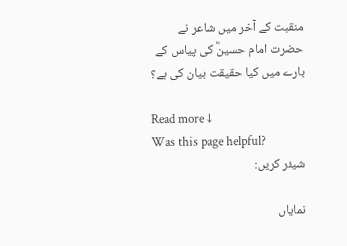منقبت کے آخر میں شاعر نے حضرت امام حسینؓ کی پیاس کے بارے میں کیا حقیقت بیان کی ہے؟

Read more ↓
Was this page helpful?
شیئر کریں:

نمایاں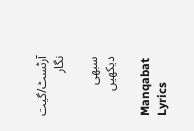آرٹسٹ/گیت نگار

سبھی دیکھیں

Manqabat Lyrics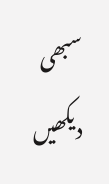سبھی دیکھیں